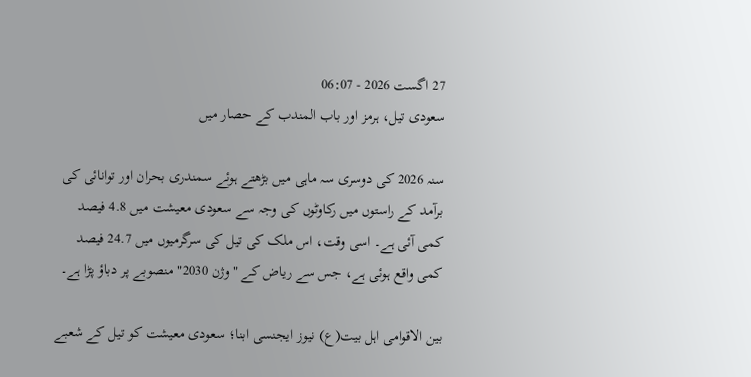27 اگست 2026 - 06:07
سعودی تیل، ہرمز اور باب المندب کے حصار میں

سنہ 2026 کی دوسری سہ ماہی میں بڑھتے ہوئے سمندری بحران اور توانائی کی برآمد کے راستوں میں رکاوٹوں کی وجہ سے سعودی معیشت میں 4.8 فیصد کمی آئی ہے۔ اسی وقت، اس ملک کی تیل کی سرگرمیوں میں 24.7 فیصد کمی واقع ہوئی ہے، جس سے ریاض کے "وژن 2030" منصوبے پر دباؤ پڑا ہے۔

بین الاقوامی اہل بیت(ع) نیوز ایجنسی ابنا؛ سعودی معیشت کو تیل کے شعبے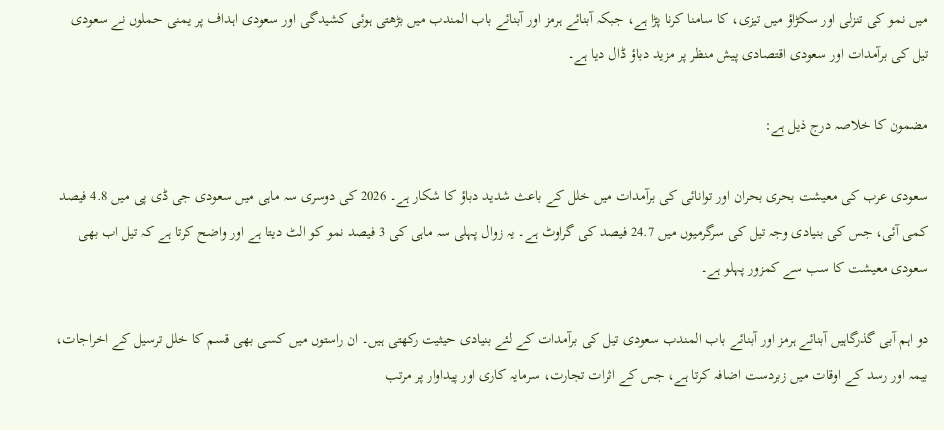میں نمو کی تنزلی اور سکڑاؤ میں تیزی، کا سامنا کرنا پڑا ہے، جبکہ آبنائے ہرمز اور آبنائے باب المندب میں بڑھتی ہوئی کشیدگی اور سعودی اہداف پر یمنی حملوں نے سعودی تیل کی برآمدات اور سعودی اقتصادی پیش منظر پر مزید دباؤ ڈال دیا ہے۔

مضمون کا خلاصہ درج ذیل ہے:

سعودی عرب کی معیشت بحری بحران اور توانائی کی برآمدات میں خلل کے باعث شدید دباؤ کا شکار ہے۔ 2026 کی دوسری سہ ماہی میں سعودی جی ڈی پی میں 4.8 فیصد کمی آئی، جس کی بنیادی وجہ تیل کی سرگرمیوں میں 24.7 فیصد کی گراوٹ ہے۔ یہ زوال پہلی سہ ماہی کی 3 فیصد نمو کو الٹ دیتا ہے اور واضح کرتا ہے کہ تیل اب بھی سعودی معیشت کا سب سے کمزور پہلو ہے۔

دو اہم آبی گذرگاہیں آبنائے ہرمز اور آبنائے باب المندب سعودی تیل کی برآمدات کے لئے بنیادی حیثیت رکھتی ہیں۔ ان راستوں میں کسی بھی قسم کا خلل ترسیل کے اخراجات، بیمہ اور رسد کے اوقات میں زبردست اضافہ کرتا ہے، جس کے اثرات تجارت، سرمایہ کاری اور پیداوار پر مرتب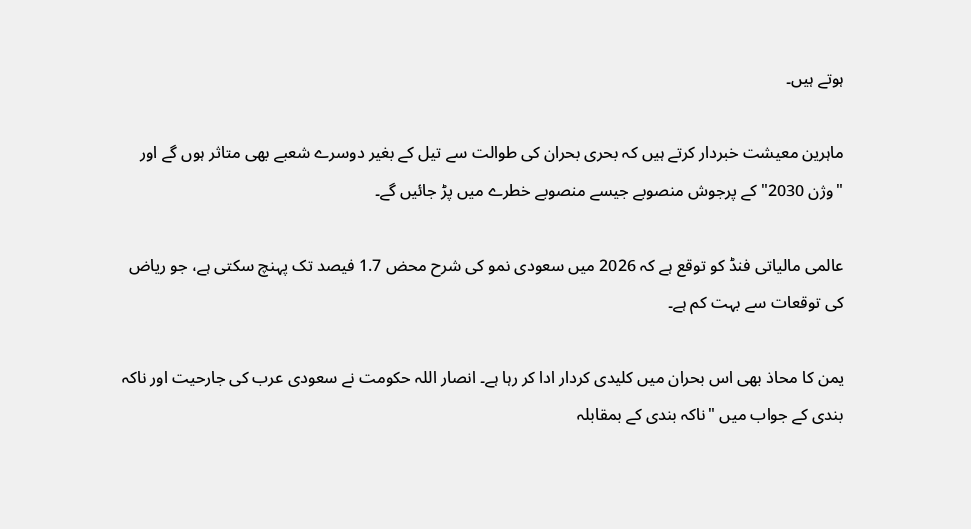ہوتے ہیں۔

ماہرین معیشت خبردار کرتے ہیں کہ بحری بحران کی طوالت سے تیل کے بغیر دوسرے شعبے بھی متاثر ہوں گے اور "وژن 2030" کے پرجوش منصوبے جیسے منصوبے خطرے میں پڑ جائیں گے۔

عالمی مالیاتی فنڈ کو توقع ہے کہ 2026 میں سعودی نمو کی شرح محض 1.7 فیصد تک پہنچ سکتی ہے، جو ریاض کی توقعات سے بہت کم ہے۔

یمن کا محاذ بھی اس بحران میں کلیدی کردار ادا کر رہا ہے۔ انصار اللہ حکومت نے سعودی عرب کی جارحیت اور ناکہ بندی کے جواب میں "ناکہ بندی کے بمقابلہ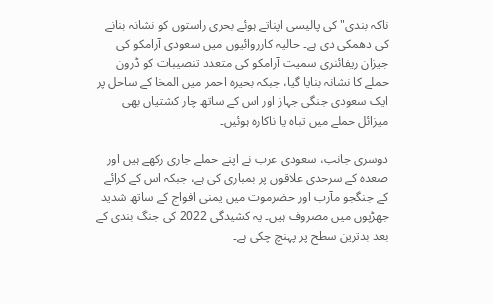ناکہ بندی" کی پالیسی اپناتے ہوئے بحری راستوں کو نشانہ بنانے کی دھمکی دی ہے۔ حالیہ کارروائیوں میں سعودی آرامکو کی جیزان ریفائنری سمیت آرامکو کی متعدد تنصیبات کو ڈرون حملے کا نشانہ بنایا گیا، جبکہ بحیرہ احمر میں المخا کے ساحل پر ایک سعودی جنگی جہاز اور اس کے ساتھ چار کشتیاں بھی میزائل حملے میں تباہ یا ناکارہ ہوئیں۔

دوسری جانب، سعودی عرب نے اپنے حملے جاری رکھے ہیں اور صعدہ کے سرحدی علاقوں پر بمباری کی ہے، جبکہ اس کے کرائے کے جنگجو مآرب اور حضرموت میں یمنی افواج کے ساتھ شدید جھڑپوں میں مصروف ہیں۔ یہ کشیدگی 2022 کی جنگ بندی کے بعد بدترین سطح پر پہنچ چکی ہے۔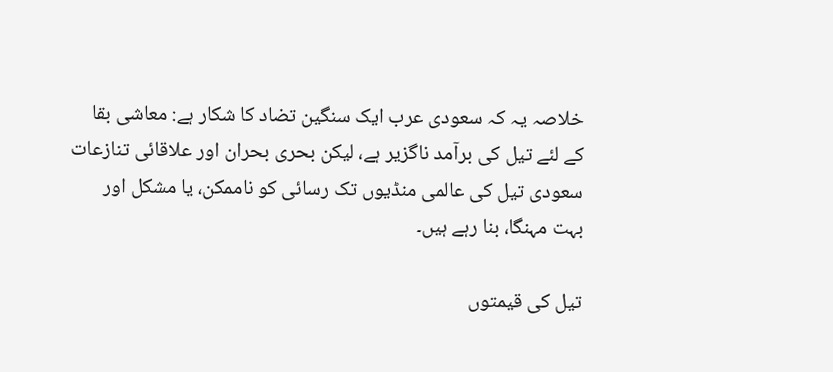خلاصہ یہ کہ سعودی عرب ایک سنگین تضاد کا شکار ہے: معاشی بقا کے لئے تیل کی برآمد ناگزیر ہے، لیکن بحری بحران اور علاقائی تنازعات سعودی تیل کی عالمی منڈیوں تک رسائی کو ناممکن، یا مشکل اور بہت مہنگا، بنا رہے ہیں۔

تیل کی قیمتوں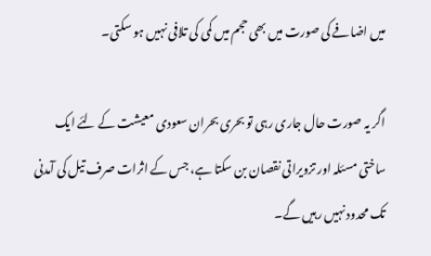میں اضافے کی صورت میں بھی حجم میں کمی کی تلافی نہیں ہو سکتی۔

اگر یہ صورت حال جاری رہی تو بحری بحران سعودی معیشت کے لئے ایک ساختی مسئلہ اور تزویراتی نقصان بن سکتا ہے، جس کے اثرات صرف تیل کی آمدنی تک محدود نہیں رہیں گے۔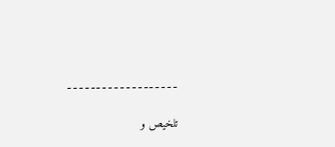۔۔۔۔۔۔۔۔۔۔۔۔۔۔۔۔۔۔۔

تلخیص و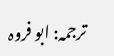ترجمہ: ابو فروہ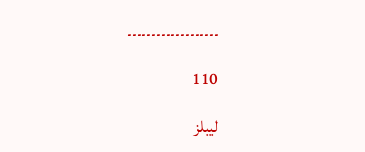۔۔۔۔۔۔۔۔۔۔۔۔۔۔۔۔۔۔۔

110

لیبلز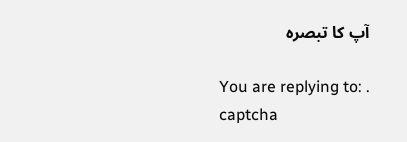آپ کا تبصرہ

You are replying to: .
captcha